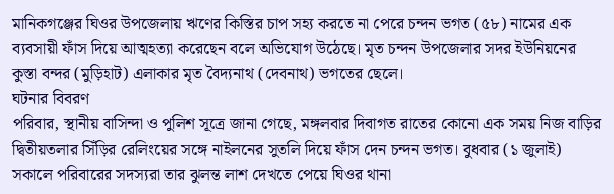মানিকগঞ্জের ঘিওর উপজেলায় ঋণের কিস্তির চাপ সহ্য করতে না পেরে চন্দন ভগত (৫৮) নামের এক ব্যবসায়ী ফাঁস দিয়ে আত্মহত্যা করেছেন বলে অভিযোগ উঠেছে। মৃত চন্দন উপজেলার সদর ইউনিয়নের কুস্তা বন্দর (মুড়িহাট) এলাকার মৃত বৈদ্যনাথ (দেবনাথ) ভগতের ছেলে।
ঘটনার বিবরণ
পরিবার, স্থানীয় বাসিন্দা ও পুলিশ সূত্রে জানা গেছে, মঙ্গলবার দিবাগত রাতের কোনো এক সময় নিজ বাড়ির দ্বিতীয়তলার সিঁড়ির রেলিংয়ের সঙ্গে নাইলনের সুতলি দিয়ে ফাঁস দেন চন্দন ভগত। বুধবার (১ জুলাই) সকালে পরিবারের সদস্যরা তার ঝুলন্ত লাশ দেখতে পেয়ে ঘিওর থানা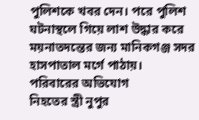পুলিশকে খবর দেন। পরে পুলিশ ঘটনাস্থলে গিয়ে লাশ উদ্ধার করে ময়নাতদন্তের জন্য মানিকগঞ্জ সদর হাসপাতাল মর্গে পাঠায়।
পরিবারের অভিযোগ
নিহতের স্ত্রী নুপুর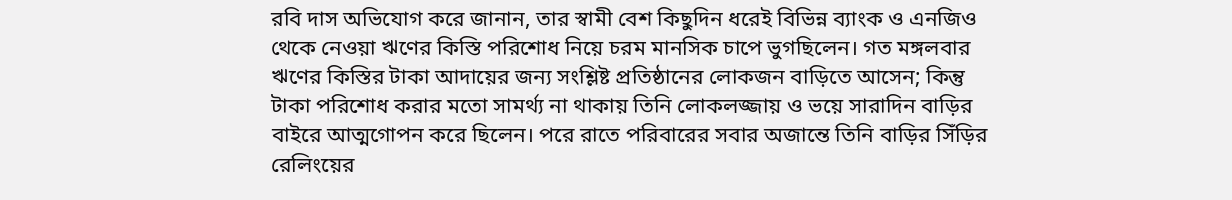রবি দাস অভিযোগ করে জানান, তার স্বামী বেশ কিছুদিন ধরেই বিভিন্ন ব্যাংক ও এনজিও থেকে নেওয়া ঋণের কিস্তি পরিশোধ নিয়ে চরম মানসিক চাপে ভুগছিলেন। গত মঙ্গলবার ঋণের কিস্তির টাকা আদায়ের জন্য সংশ্লিষ্ট প্রতিষ্ঠানের লোকজন বাড়িতে আসেন; কিন্তু টাকা পরিশোধ করার মতো সামর্থ্য না থাকায় তিনি লোকলজ্জায় ও ভয়ে সারাদিন বাড়ির বাইরে আত্মগোপন করে ছিলেন। পরে রাতে পরিবারের সবার অজান্তে তিনি বাড়ির সিঁড়ির রেলিংয়ের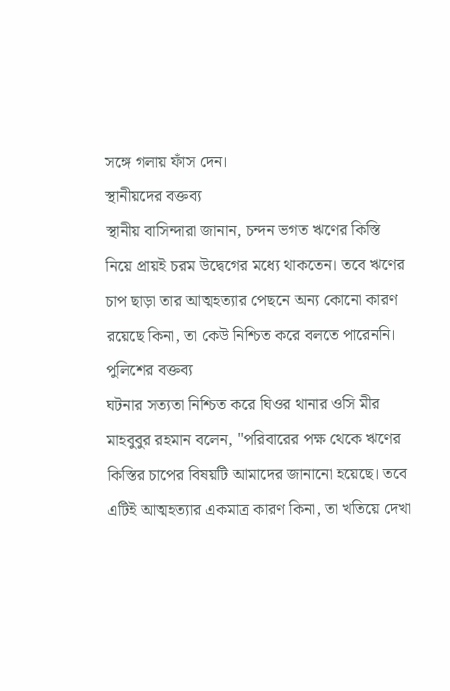সঙ্গে গলায় ফাঁস দেন।
স্থানীয়দের বক্তব্য
স্থানীয় বাসিন্দারা জানান, চন্দন ভগত ঋণের কিস্তি নিয়ে প্রায়ই চরম উদ্বেগের মধ্যে থাকতেন। তবে ঋণের চাপ ছাড়া তার আত্মহত্যার পেছনে অন্য কোনো কারণ রয়েছে কিনা, তা কেউ নিশ্চিত করে বলতে পারেননি।
পুলিশের বক্তব্য
ঘটনার সত্যতা নিশ্চিত করে ঘিওর থানার ওসি মীর মাহবুবুর রহমান বলেন, "পরিবারের পক্ষ থেকে ঋণের কিস্তির চাপের বিষয়টি আমাদের জানানো হয়েছে। তবে এটিই আত্মহত্যার একমাত্র কারণ কিনা, তা খতিয়ে দেখা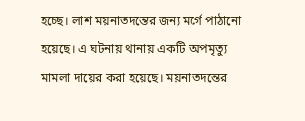হচ্ছে। লাশ ময়নাতদন্তের জন্য মর্গে পাঠানো হয়েছে। এ ঘটনায় থানায় একটি অপমৃত্যু মামলা দায়ের করা হয়েছে। ময়নাতদন্তের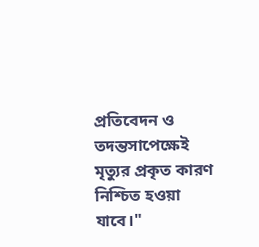প্রতিবেদন ও তদন্তসাপেক্ষেই মৃত্যুর প্রকৃত কারণ নিশ্চিত হওয়া যাবে।"